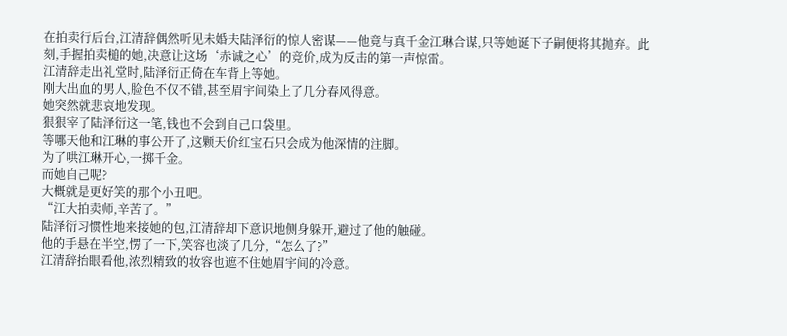在拍卖行后台,江清辞偶然听见未婚夫陆泽衍的惊人密谋——他竟与真千金江琳合谋,只等她诞下子嗣便将其抛弃。此刻,手握拍卖槌的她,决意让这场‘赤诚之心’的竞价,成为反击的第一声惊雷。
江清辞走出礼堂时,陆泽衍正倚在车背上等她。
刚大出血的男人,脸色不仅不错,甚至眉宇间染上了几分春风得意。
她突然就悲哀地发现。
狠狠宰了陆泽衍这一笔,钱也不会到自己口袋里。
等哪天他和江琳的事公开了,这颗天价红宝石只会成为他深情的注脚。
为了哄江琳开心,一掷千金。
而她自己呢?
大概就是更好笑的那个小丑吧。
“江大拍卖师,辛苦了。”
陆泽衍习惯性地来接她的包,江清辞却下意识地侧身躲开,避过了他的触碰。
他的手悬在半空,愣了一下,笑容也淡了几分,“怎么了?”
江清辞抬眼看他,浓烈精致的妆容也遮不住她眉宇间的冷意。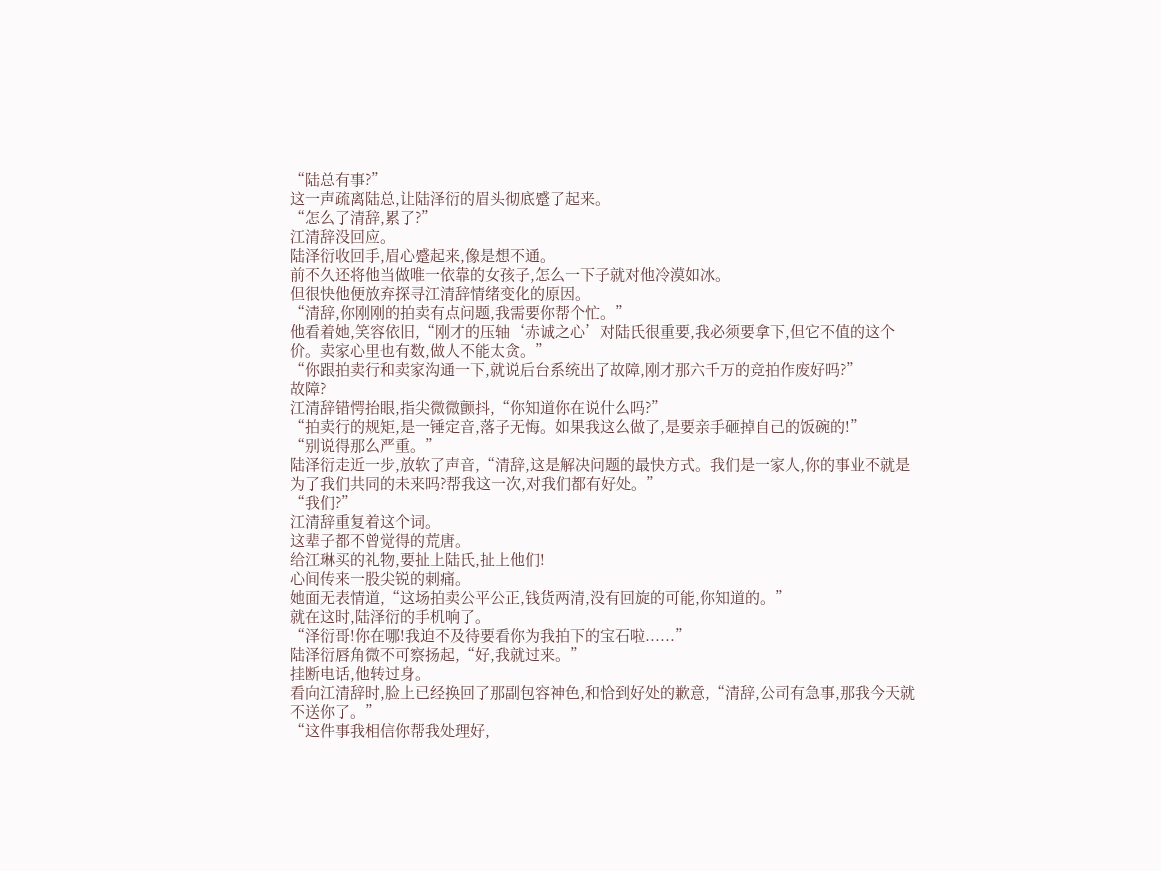“陆总有事?”
这一声疏离陆总,让陆泽衍的眉头彻底蹙了起来。
“怎么了清辞,累了?”
江清辞没回应。
陆泽衍收回手,眉心蹙起来,像是想不通。
前不久还将他当做唯一依靠的女孩子,怎么一下子就对他冷漠如冰。
但很快他便放弃探寻江清辞情绪变化的原因。
“清辞,你刚刚的拍卖有点问题,我需要你帮个忙。”
他看着她,笑容依旧,“刚才的压轴‘赤诚之心’对陆氏很重要,我必须要拿下,但它不值的这个价。卖家心里也有数,做人不能太贪。”
“你跟拍卖行和卖家沟通一下,就说后台系统出了故障,刚才那六千万的竞拍作废好吗?”
故障?
江清辞错愕抬眼,指尖微微颤抖,“你知道你在说什么吗?”
“拍卖行的规矩,是一锤定音,落子无悔。如果我这么做了,是要亲手砸掉自己的饭碗的!”
“别说得那么严重。”
陆泽衍走近一步,放软了声音,“清辞,这是解决问题的最快方式。我们是一家人,你的事业不就是为了我们共同的未来吗?帮我这一次,对我们都有好处。”
“我们?”
江清辞重复着这个词。
这辈子都不曾觉得的荒唐。
给江琳买的礼物,要扯上陆氏,扯上他们!
心间传来一股尖锐的刺痛。
她面无表情道,“这场拍卖公平公正,钱货两清,没有回旋的可能,你知道的。”
就在这时,陆泽衍的手机响了。
“泽衍哥!你在哪!我迫不及待要看你为我拍下的宝石啦......”
陆泽衍唇角微不可察扬起,“好,我就过来。”
挂断电话,他转过身。
看向江清辞时,脸上已经换回了那副包容神色,和恰到好处的歉意,“清辞,公司有急事,那我今天就不送你了。”
“这件事我相信你帮我处理好,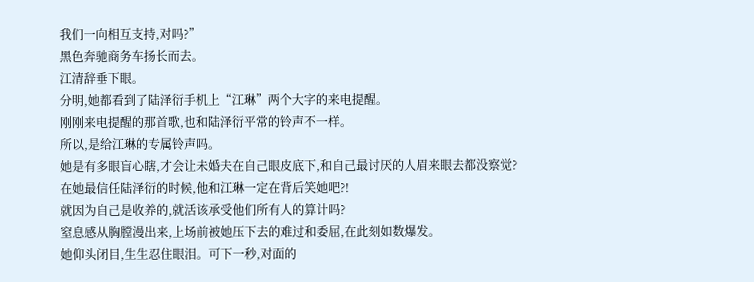我们一向相互支持,对吗?”
黑色奔驰商务车扬长而去。
江清辞垂下眼。
分明,她都看到了陆泽衍手机上“江琳”两个大字的来电提醒。
刚刚来电提醒的那首歌,也和陆泽衍平常的铃声不一样。
所以,是给江琳的专属铃声吗。
她是有多眼盲心瞎,才会让未婚夫在自己眼皮底下,和自己最讨厌的人眉来眼去都没察觉?
在她最信任陆泽衍的时候,他和江琳一定在背后笑她吧?!
就因为自己是收养的,就活该承受他们所有人的算计吗?
窒息感从胸膛漫出来,上场前被她压下去的难过和委屈,在此刻如数爆发。
她仰头闭目,生生忍住眼泪。可下一秒,对面的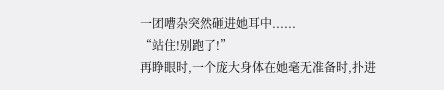一团嘈杂突然砸进她耳中......
“站住!别跑了!”
再睁眼时,一个庞大身体在她毫无准备时,扑进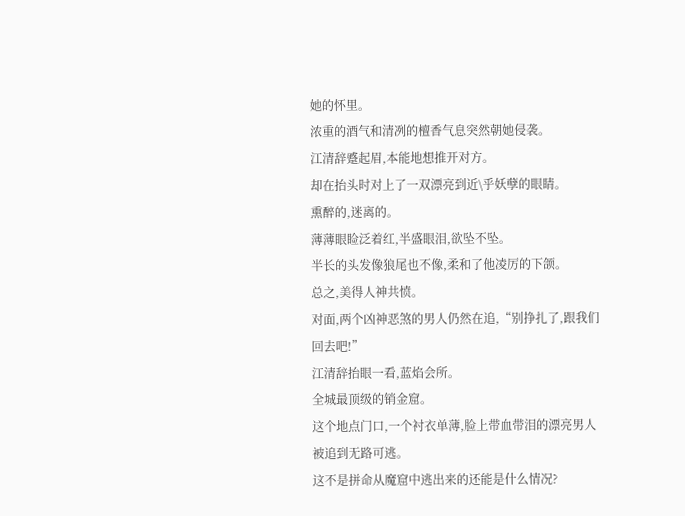她的怀里。
浓重的酒气和清冽的檀香气息突然朝她侵袭。
江清辞蹙起眉,本能地想推开对方。
却在抬头时对上了一双漂亮到近\乎妖孽的眼睛。
熏醉的,迷离的。
薄薄眼睑泛着红,半盛眼泪,欲坠不坠。
半长的头发像狼尾也不像,柔和了他凌厉的下颌。
总之,美得人神共愤。
对面,两个凶神恶煞的男人仍然在追,“别挣扎了,跟我们回去吧!”
江清辞抬眼一看,蓝焰会所。
全城最顶级的销金窟。
这个地点门口,一个衬衣单薄,脸上带血带泪的漂亮男人被追到无路可逃。
这不是拼命从魔窟中逃出来的还能是什么情况?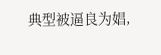典型被逼良为娼,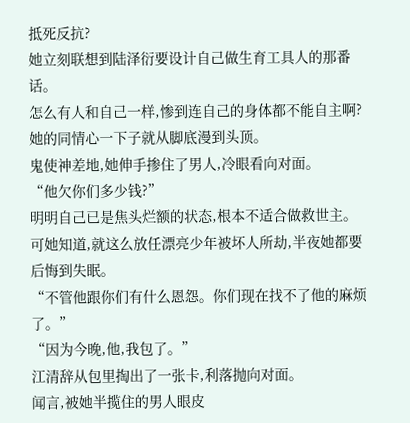抵死反抗?
她立刻联想到陆泽衍要设计自己做生育工具人的那番话。
怎么有人和自己一样,惨到连自己的身体都不能自主啊?
她的同情心一下子就从脚底漫到头顶。
鬼使神差地,她伸手掺住了男人,冷眼看向对面。
“他欠你们多少钱?”
明明自己已是焦头烂额的状态,根本不适合做救世主。
可她知道,就这么放任漂亮少年被坏人所劫,半夜她都要后悔到失眠。
“不管他跟你们有什么恩怨。你们现在找不了他的麻烦了。”
“因为今晚,他,我包了。”
江清辞从包里掏出了一张卡,利落抛向对面。
闻言,被她半揽住的男人眼皮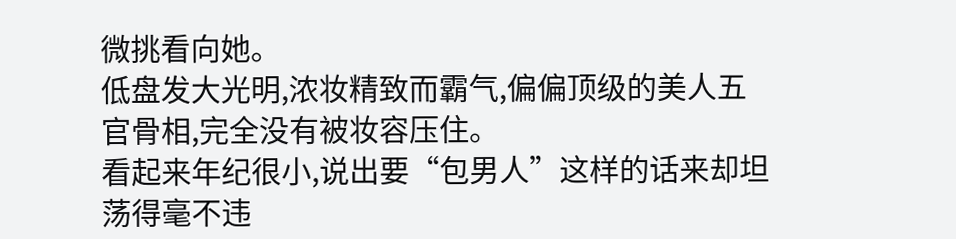微挑看向她。
低盘发大光明,浓妆精致而霸气,偏偏顶级的美人五官骨相,完全没有被妆容压住。
看起来年纪很小,说出要“包男人”这样的话来却坦荡得毫不违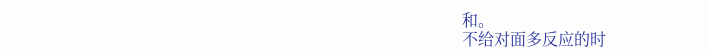和。
不给对面多反应的时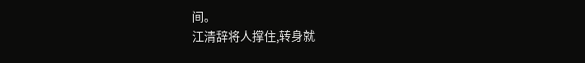间。
江清辞将人撑住,转身就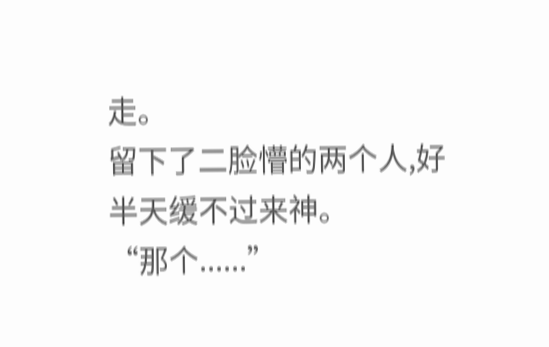走。
留下了二脸懵的两个人,好半天缓不过来神。
“那个......”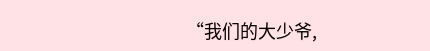“我们的大少爷,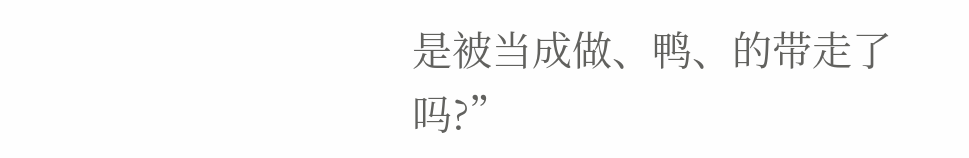是被当成做、鸭、的带走了吗?”